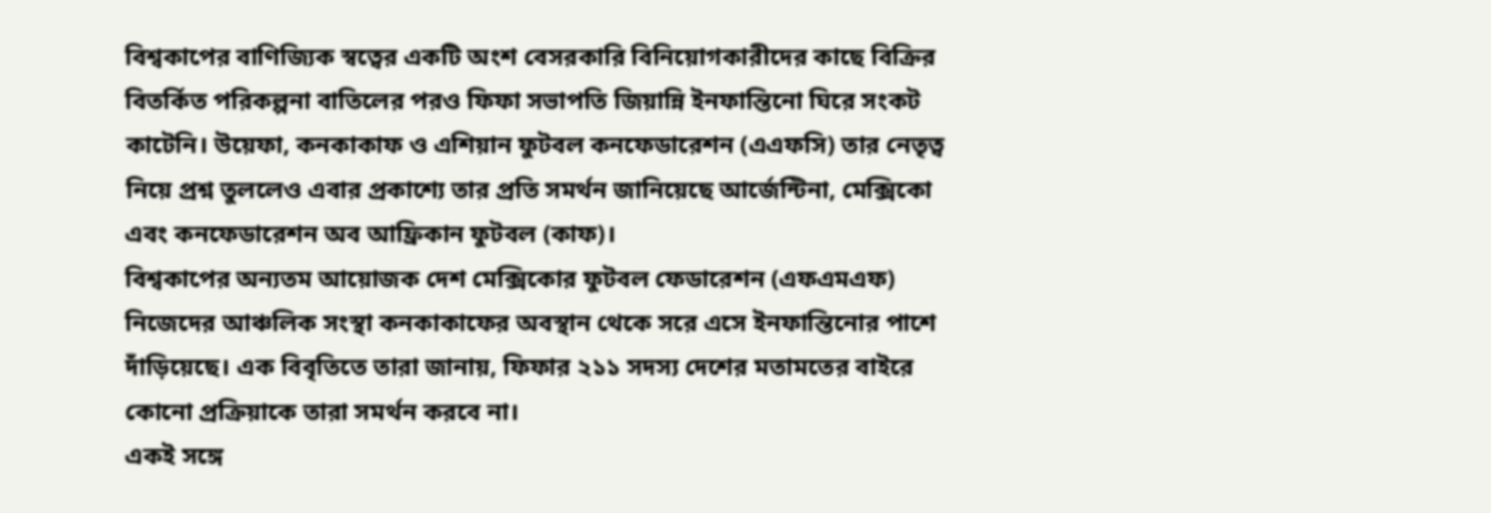বিশ্বকাপের বাণিজ্যিক স্বত্বের একটি অংশ বেসরকারি বিনিয়োগকারীদের কাছে বিক্রির বিতর্কিত পরিকল্পনা বাতিলের পরও ফিফা সভাপতি জিয়ান্নি ইনফান্তিনো ঘিরে সংকট কাটেনি। উয়েফা, কনকাকাফ ও এশিয়ান ফুটবল কনফেডারেশন (এএফসি) তার নেতৃত্ব নিয়ে প্রশ্ন তুললেও এবার প্রকাশ্যে তার প্রতি সমর্থন জানিয়েছে আর্জেন্টিনা, মেক্সিকো এবং কনফেডারেশন অব আফ্রিকান ফুটবল (কাফ)।
বিশ্বকাপের অন্যতম আয়োজক দেশ মেক্সিকোর ফুটবল ফেডারেশন (এফএমএফ) নিজেদের আঞ্চলিক সংস্থা কনকাকাফের অবস্থান থেকে সরে এসে ইনফান্তিনোর পাশে দাঁড়িয়েছে। এক বিবৃতিতে তারা জানায়, ফিফার ২১১ সদস্য দেশের মতামতের বাইরে কোনো প্রক্রিয়াকে তারা সমর্থন করবে না।
একই সঙ্গে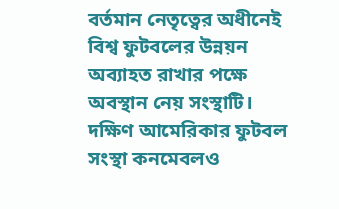বর্তমান নেতৃত্বের অধীনেই বিশ্ব ফুটবলের উন্নয়ন অব্যাহত রাখার পক্ষে অবস্থান নেয় সংস্থাটি। দক্ষিণ আমেরিকার ফুটবল সংস্থা কনমেবলও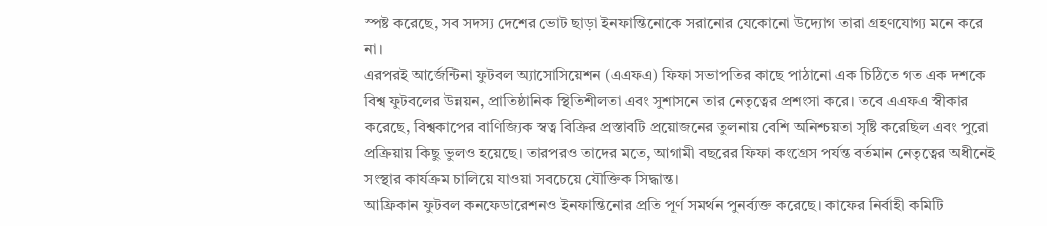স্পষ্ট করেছে, সব সদস্য দেশের ভোট ছাড়া ইনফান্তিনোকে সরানোর যেকোনো উদ্যোগ তারা গ্রহণযোগ্য মনে করে না।
এরপরই আর্জেন্টিনা ফুটবল অ্যাসোসিয়েশন (এএফএ) ফিফা সভাপতির কাছে পাঠানো এক চিঠিতে গত এক দশকে বিশ্ব ফুটবলের উন্নয়ন, প্রাতিষ্ঠানিক স্থিতিশীলতা এবং সুশাসনে তার নেতৃত্বের প্রশংসা করে। তবে এএফএ স্বীকার করেছে, বিশ্বকাপের বাণিজ্যিক স্বত্ব বিক্রির প্রস্তাবটি প্রয়োজনের তুলনায় বেশি অনিশ্চয়তা সৃষ্টি করেছিল এবং পুরো প্রক্রিয়ায় কিছু ভুলও হয়েছে। তারপরও তাদের মতে, আগামী বছরের ফিফা কংগ্রেস পর্যন্ত বর্তমান নেতৃত্বের অধীনেই সংস্থার কার্যক্রম চালিয়ে যাওয়া সবচেয়ে যৌক্তিক সিদ্ধান্ত।
আফ্রিকান ফুটবল কনফেডারেশনও ইনফান্তিনোর প্রতি পূর্ণ সমর্থন পুনর্ব্যক্ত করেছে। কাফের নির্বাহী কমিটি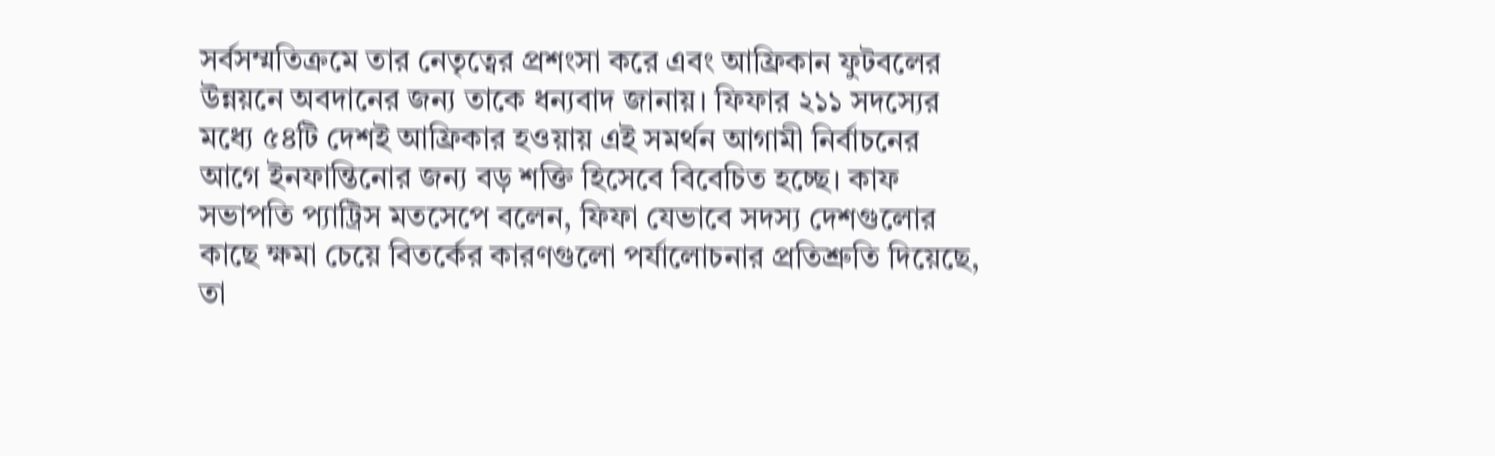সর্বসম্মতিক্রমে তার নেতৃত্বের প্রশংসা করে এবং আফ্রিকান ফুটবলের উন্নয়নে অবদানের জন্য তাকে ধন্যবাদ জানায়। ফিফার ২১১ সদস্যের মধ্যে ৫৪টি দেশই আফ্রিকার হওয়ায় এই সমর্থন আগামী নির্বাচনের আগে ইনফান্তিনোর জন্য বড় শক্তি হিসেবে বিবেচিত হচ্ছে। কাফ সভাপতি প্যাট্রিস মতসেপে বলেন, ফিফা যেভাবে সদস্য দেশগুলোর কাছে ক্ষমা চেয়ে বিতর্কের কারণগুলো পর্যালোচনার প্রতিশ্রুতি দিয়েছে, তা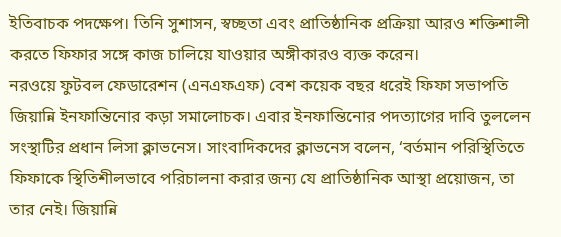ইতিবাচক পদক্ষেপ। তিনি সুশাসন, স্বচ্ছতা এবং প্রাতিষ্ঠানিক প্রক্রিয়া আরও শক্তিশালী করতে ফিফার সঙ্গে কাজ চালিয়ে যাওয়ার অঙ্গীকারও ব্যক্ত করেন।
নরওয়ে ফুটবল ফেডারেশন (এনএফএফ) বেশ কয়েক বছর ধরেই ফিফা সভাপতি জিয়ান্নি ইনফান্তিনোর কড়া সমালোচক। এবার ইনফান্তিনোর পদত্যাগের দাবি তুললেন সংস্থাটির প্রধান লিসা ক্লাভনেস। সাংবাদিকদের ক্লাভনেস বলেন, ‘বর্তমান পরিস্থিতিতে ফিফাকে স্থিতিশীলভাবে পরিচালনা করার জন্য যে প্রাতিষ্ঠানিক আস্থা প্রয়োজন, তা তার নেই। জিয়ান্নি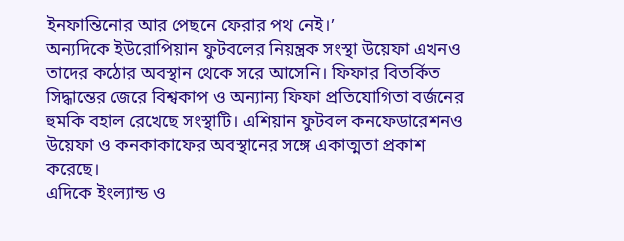ইনফান্তিনোর আর পেছনে ফেরার পথ নেই।’
অন্যদিকে ইউরোপিয়ান ফুটবলের নিয়ন্ত্রক সংস্থা উয়েফা এখনও তাদের কঠোর অবস্থান থেকে সরে আসেনি। ফিফার বিতর্কিত সিদ্ধান্তের জেরে বিশ্বকাপ ও অন্যান্য ফিফা প্রতিযোগিতা বর্জনের হুমকি বহাল রেখেছে সংস্থাটি। এশিয়ান ফুটবল কনফেডারেশনও উয়েফা ও কনকাকাফের অবস্থানের সঙ্গে একাত্মতা প্রকাশ করেছে।
এদিকে ইংল্যান্ড ও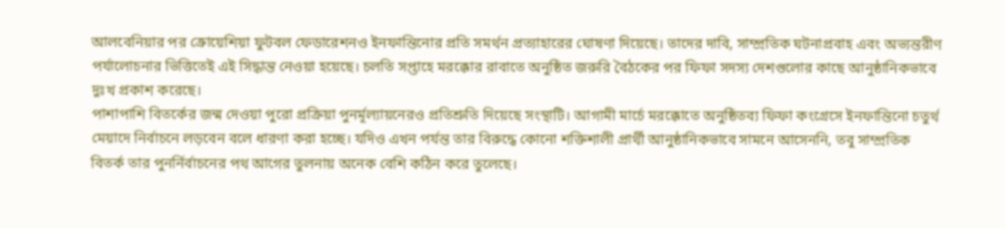আলবেনিয়ার পর ক্রোয়েশিয়া ফুটবল ফেডারেশনও ইনফান্তিনোর প্রতি সমর্থন প্রত্যাহারের ঘোষণা দিয়েছে। তাদের দাবি, সাম্প্রতিক ঘটনাপ্রবাহ এবং অভ্যন্তরীণ পর্যালোচনার ভিত্তিতেই এই সিদ্ধান্ত নেওয়া হয়েছে। চলতি সপ্তাহে মরক্কোর রাবাতে অনুষ্ঠিত জরুরি বৈঠকের পর ফিফা সদস্য দেশগুলোর কাছে আনুষ্ঠানিকভাবে দুঃখ প্রকাশ করেছে।
পাশাপাশি বিতর্কের জন্ম দেওয়া পুরো প্রক্রিয়া পুনর্মূল্যায়নেরও প্রতিশ্রুতি দিয়েছে সংস্থাটি। আগামী মার্চে মরক্কোতে অনুষ্ঠিতব্য ফিফা কংগ্রেসে ইনফান্তিনো চতুর্থ মেয়াদে নির্বাচনে লড়বেন বলে ধারণা করা হচ্ছে। যদিও এখন পর্যন্ত তার বিরুদ্ধে কোনো শক্তিশালী প্রার্থী আনুষ্ঠানিকভাবে সামনে আসেননি, তবু সাম্প্রতিক বিতর্ক তার পুনর্নির্বাচনের পথ আগের তুলনায় অনেক বেশি কঠিন করে তুলেছে।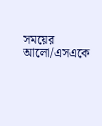সময়ের আলো/এসএকে